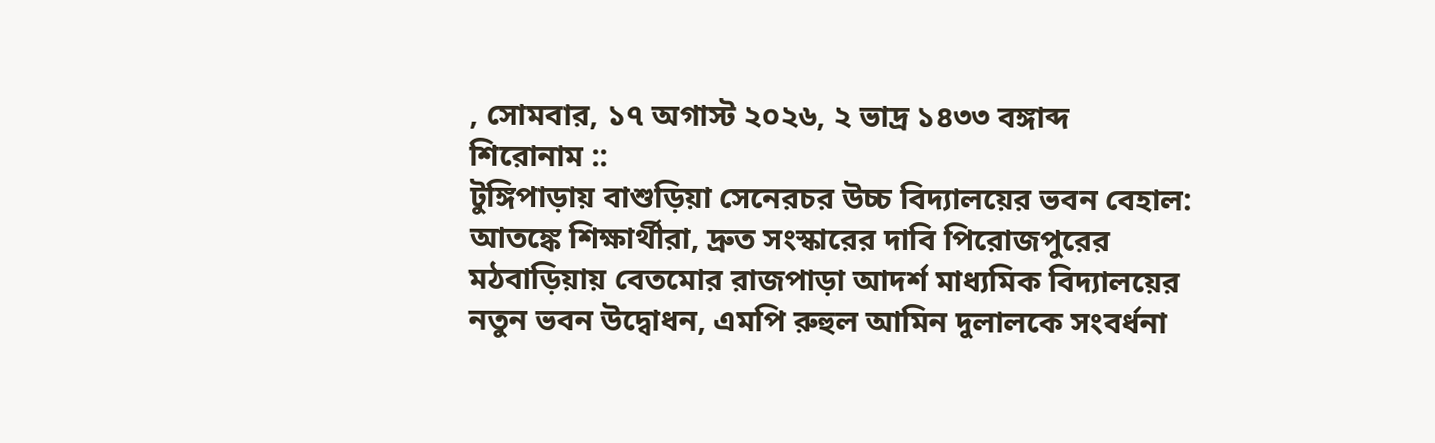, সোমবার, ১৭ অগাস্ট ২০২৬, ২ ভাদ্র ১৪৩৩ বঙ্গাব্দ
শিরোনাম ::
টুঙ্গিপাড়ায় বাশুড়িয়া সেনেরচর উচ্চ বিদ্যালয়ের ভবন বেহাল: আতঙ্কে শিক্ষার্থীরা, দ্রুত সংস্কারের দাবি পিরোজপুরের মঠবাড়িয়ায় বেতমোর রাজপাড়া আদর্শ মাধ্যমিক বিদ্যালয়ের নতুন ভবন উদ্বোধন, এমপি রুহুল আমিন দুলালকে সংবর্ধনা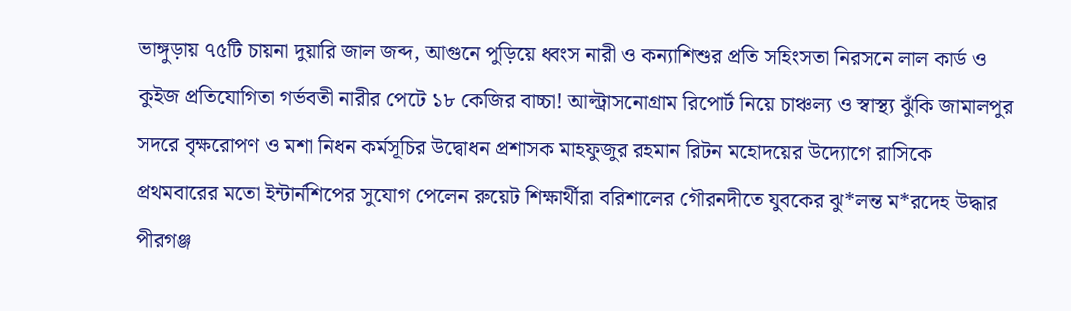ভাঙ্গুড়ায় ৭৫টি চায়না দুয়ারি জাল জব্দ, আগুনে পুড়িয়ে ধ্বংস নারী ও কন্যাশিশুর প্রতি সহিংসতা নিরসনে লাল কার্ড ও কুইজ প্রতিযোগিতা গর্ভবতী নারীর পেটে ১৮ কেজির বাচ্চা! আল্ট্রাসনোগ্রাম রিপোর্ট নিয়ে চাঞ্চল্য ও স্বাস্থ্য ঝুঁকি জামালপুর সদরে বৃক্ষরোপণ ও মশা নিধন কর্মসূচির উদ্বোধন প্রশাসক মাহফুজুর রহমান রিটন মহোদয়ের উদ্যোগে রাসিকে প্রথমবারের মতো ইন্টার্নশিপের সুযোগ পেলেন রুয়েট শিক্ষার্থীরা বরিশালের গৌরনদীতে যুবকের ঝু*লন্ত ম*রদেহ উদ্ধার পীরগঞ্জ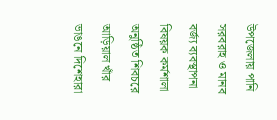উপজেলায় পানি সরবরাহ ও মানব বর্জ্য ব্যবস্থাপনা বিষয়ক কর্মশালা অনুষ্ঠিত শিবচরে আড়িয়াল খাঁর ভাঙনে দিশেহারা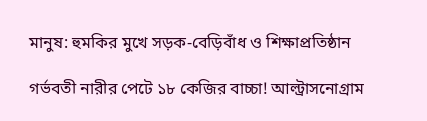মানুষ: হুমকির মুখে সড়ক-বেড়িবাঁধ ও শিক্ষাপ্রতিষ্ঠান

গর্ভবতী নারীর পেটে ১৮ কেজির বাচ্চা! আল্ট্রাসনোগ্রাম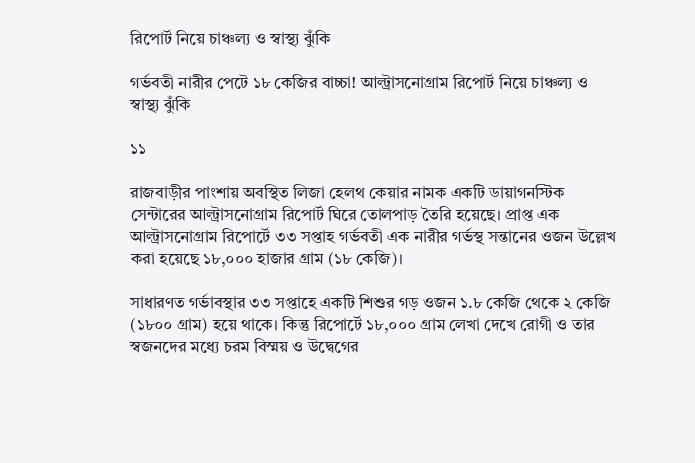রিপোর্ট নিয়ে চাঞ্চল্য ও স্বাস্থ্য ঝুঁকি

গর্ভবতী নারীর পেটে ১৮ কেজির বাচ্চা! আল্ট্রাসনোগ্রাম রিপোর্ট নিয়ে চাঞ্চল্য ও স্বাস্থ্য ঝুঁকি

১১

রাজবাড়ীর পাংশায় অবস্থিত লিজা হেলথ কেয়ার নামক একটি ডায়াগনস্টিক সেন্টারের আল্ট্রাসনোগ্রাম রিপোর্ট ঘিরে তোলপাড় তৈরি হয়েছে। প্রাপ্ত এক আল্ট্রাসনোগ্রাম রিপোর্টে ৩৩ সপ্তাহ গর্ভবতী এক নারীর গর্ভস্থ সন্তানের ওজন উল্লেখ করা হয়েছে ১৮,০০০ হাজার গ্রাম (১৮ কেজি)।

সাধারণত গর্ভাবস্থার ৩৩ সপ্তাহে একটি শিশুর গড় ওজন ১.৮ কেজি থেকে ২ কেজি (১৮০০ গ্রাম) হয়ে থাকে। কিন্তু রিপোর্টে ১৮,০০০ গ্রাম লেখা দেখে রোগী ও তার স্বজনদের মধ্যে চরম বিস্ময় ও উদ্বেগের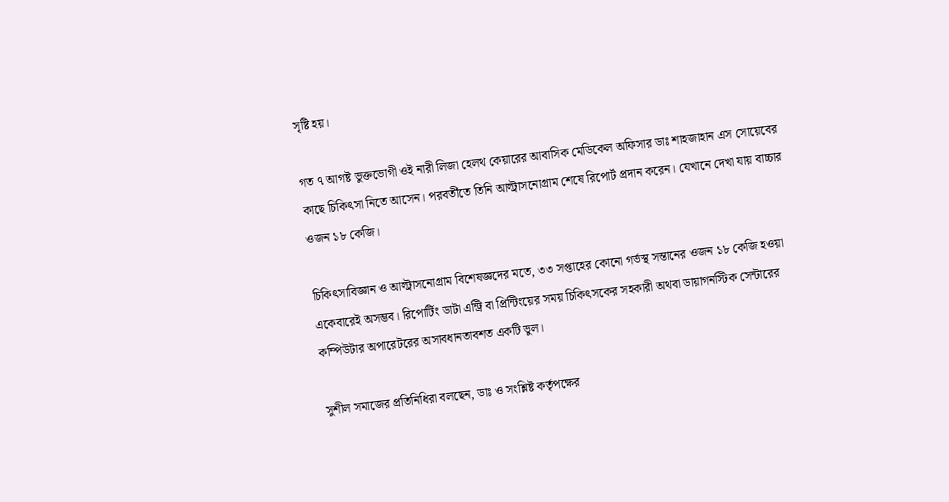সৃষ্টি হয়।

গত ৭ আগষ্ট ভুক্তভোগী ওই নারী লিজা হেলথ কেয়ারের আবাসিক মেডিকেল অফিসার ডাঃ শাহজাহান এস সোয়েবের কাছে চিকিৎসা নিতে আসেন। পরবর্তীতে তিনি আল্ট্রাসনোগ্রাম শেষে রিপোর্ট প্রদান করেন। যেখানে দেখা যায় বাচ্চার ওজন ১৮ কেজি।

চিকিৎসাবিজ্ঞান ও আল্ট্রাসনোগ্রাম বিশেষজ্ঞদের মতে, ৩৩ সপ্তাহের কোনো গর্ভস্থ সন্তানের ওজন ১৮ কেজি হওয়া একেবারেই অসম্ভব। রিপোর্টিং ডাটা এন্ট্রি বা প্রিন্টিংয়ের সময় চিকিৎসকের সহকারী অথবা ডায়াগনস্টিক সেন্টারের কম্পিউটার অপারেটরের অসাবধানতাবশত একটি ভুল।

সুশীল সমাজের প্রতিনিধিরা বলছেন, ডাঃ ও সংশ্লিষ্ট কর্তৃপক্ষের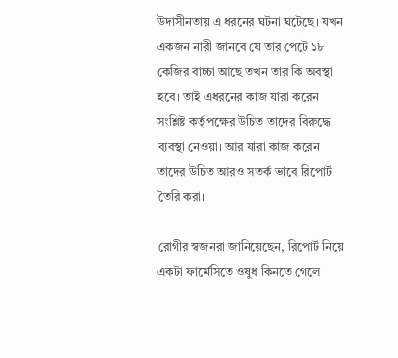উদাসীনতায় এ ধরনের ঘটনা ঘটেছে। যখন একজন নারী জানবে যে তার পেটে ১৮ কেজির বাচ্চা আছে তখন তার কি অবস্থা হবে। তাই এধরনের কাজ যারা করেন সংশ্লিষ্ট কর্তৃপক্ষের উচিত তাদের বিরুদ্ধে ব্যবস্থা নেওয়া। আর যারা কাজ করেন তাদের উচিত আরও সতর্ক ভাবে রিপোর্ট তৈরি করা।

রোগীর স্বজনরা জানিয়েছেন, রিপোর্ট নিয়ে একটা ফার্মেসিতে ওষুধ কিনতে গেলে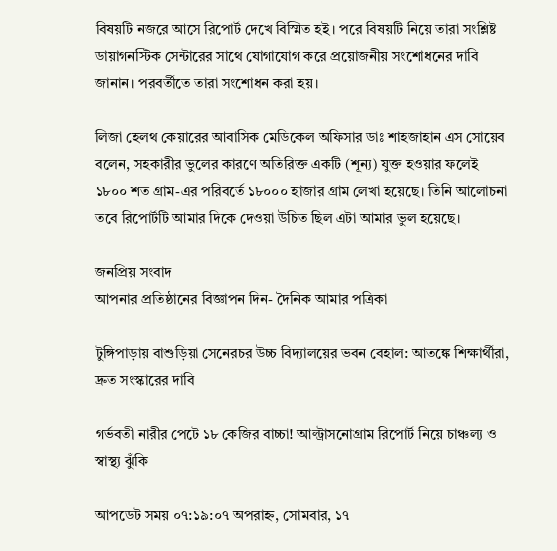বিষয়টি নজরে আসে রিপোর্ট দেখে বিস্মিত হই। পরে বিষয়টি নিয়ে তারা সংশ্লিষ্ট ডায়াগনস্টিক সেন্টারের সাথে যোগাযোগ করে প্রয়োজনীয় সংশোধনের দাবি জানান। পরবর্তীতে তারা সংশোধন করা হয়।

লিজা হেলথ কেয়ারের আবাসিক মেডিকেল অফিসার ডাঃ শাহজাহান এস সোয়েব বলেন, সহকারীর ভুলের কারণে অতিরিক্ত একটি (শূন্য) যুক্ত হওয়ার ফলেই ১৮০০ শত গ্রাম-এর পরিবর্তে ১৮০০০ হাজার গ্রাম লেখা হয়েছে। তিনি আলোচনা তবে রিপোর্টটি আমার দিকে দেওয়া উচিত ছিল এটা আমার ভুল হয়েছে।

জনপ্রিয় সংবাদ
আপনার প্রতিষ্ঠানের বিজ্ঞাপন দিন- দৈনিক আমার পত্রিকা

টুঙ্গিপাড়ায় বাশুড়িয়া সেনেরচর উচ্চ বিদ্যালয়ের ভবন বেহাল: আতঙ্কে শিক্ষার্থীরা, দ্রুত সংস্কারের দাবি

গর্ভবতী নারীর পেটে ১৮ কেজির বাচ্চা! আল্ট্রাসনোগ্রাম রিপোর্ট নিয়ে চাঞ্চল্য ও স্বাস্থ্য ঝুঁকি

আপডেট সময় ০৭:১৯:০৭ অপরাহ্ন, সোমবার, ১৭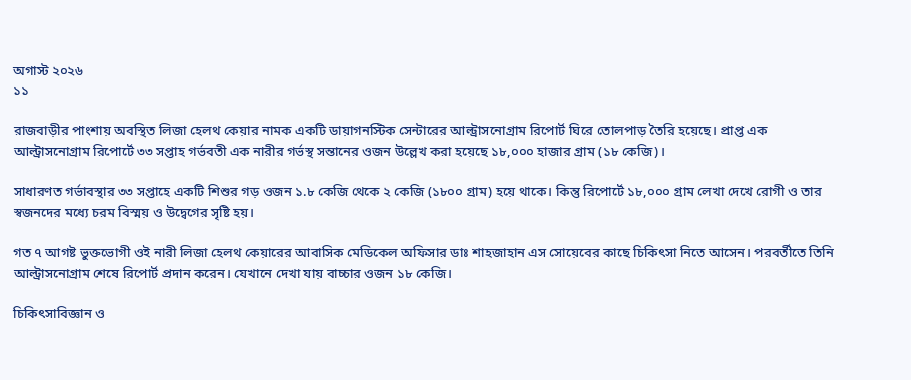অগাস্ট ২০২৬
১১

রাজবাড়ীর পাংশায় অবস্থিত লিজা হেলথ কেয়ার নামক একটি ডায়াগনস্টিক সেন্টারের আল্ট্রাসনোগ্রাম রিপোর্ট ঘিরে তোলপাড় তৈরি হয়েছে। প্রাপ্ত এক আল্ট্রাসনোগ্রাম রিপোর্টে ৩৩ সপ্তাহ গর্ভবতী এক নারীর গর্ভস্থ সন্তানের ওজন উল্লেখ করা হয়েছে ১৮,০০০ হাজার গ্রাম (১৮ কেজি)।

সাধারণত গর্ভাবস্থার ৩৩ সপ্তাহে একটি শিশুর গড় ওজন ১.৮ কেজি থেকে ২ কেজি (১৮০০ গ্রাম) হয়ে থাকে। কিন্তু রিপোর্টে ১৮,০০০ গ্রাম লেখা দেখে রোগী ও তার স্বজনদের মধ্যে চরম বিস্ময় ও উদ্বেগের সৃষ্টি হয়।

গত ৭ আগষ্ট ভুক্তভোগী ওই নারী লিজা হেলথ কেয়ারের আবাসিক মেডিকেল অফিসার ডাঃ শাহজাহান এস সোয়েবের কাছে চিকিৎসা নিতে আসেন। পরবর্তীতে তিনি আল্ট্রাসনোগ্রাম শেষে রিপোর্ট প্রদান করেন। যেখানে দেখা যায় বাচ্চার ওজন ১৮ কেজি।

চিকিৎসাবিজ্ঞান ও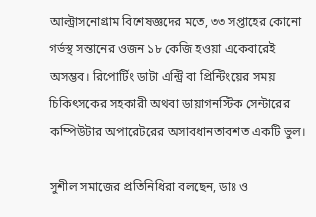আল্ট্রাসনোগ্রাম বিশেষজ্ঞদের মতে, ৩৩ সপ্তাহের কোনো গর্ভস্থ সন্তানের ওজন ১৮ কেজি হওয়া একেবারেই অসম্ভব। রিপোর্টিং ডাটা এন্ট্রি বা প্রিন্টিংয়ের সময় চিকিৎসকের সহকারী অথবা ডায়াগনস্টিক সেন্টারের কম্পিউটার অপারেটরের অসাবধানতাবশত একটি ভুল।

সুশীল সমাজের প্রতিনিধিরা বলছেন, ডাঃ ও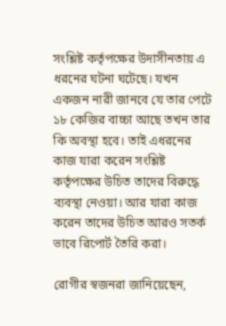সংশ্লিষ্ট কর্তৃপক্ষের উদাসীনতায় এ ধরনের ঘটনা ঘটেছে। যখন একজন নারী জানবে যে তার পেটে ১৮ কেজির বাচ্চা আছে তখন তার কি অবস্থা হবে। তাই এধরনের কাজ যারা করেন সংশ্লিষ্ট কর্তৃপক্ষের উচিত তাদের বিরুদ্ধে ব্যবস্থা নেওয়া। আর যারা কাজ করেন তাদের উচিত আরও সতর্ক ভাবে রিপোর্ট তৈরি করা।

রোগীর স্বজনরা জানিয়েছেন,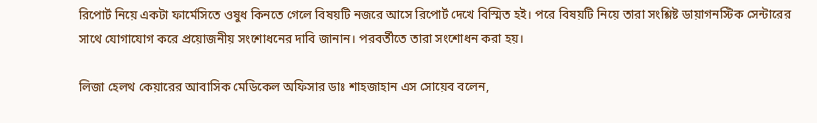রিপোর্ট নিয়ে একটা ফার্মেসিতে ওষুধ কিনতে গেলে বিষয়টি নজরে আসে রিপোর্ট দেখে বিস্মিত হই। পরে বিষয়টি নিয়ে তারা সংশ্লিষ্ট ডায়াগনস্টিক সেন্টারের সাথে যোগাযোগ করে প্রয়োজনীয় সংশোধনের দাবি জানান। পরবর্তীতে তারা সংশোধন করা হয়।

লিজা হেলথ কেয়ারের আবাসিক মেডিকেল অফিসার ডাঃ শাহজাহান এস সোয়েব বলেন,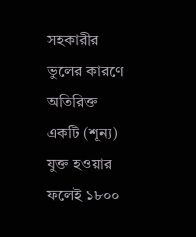সহকারীর ভুলের কারণে অতিরিক্ত একটি (শূন্য) যুক্ত হওয়ার ফলেই ১৮০০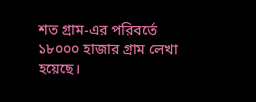শত গ্রাম-এর পরিবর্তে ১৮০০০ হাজার গ্রাম লেখা হয়েছে।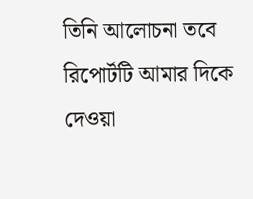তিনি আলোচনা তবে রিপোর্টটি আমার দিকে দেওয়া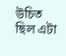উচিত ছিল এটা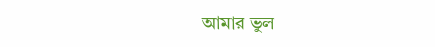আমার ভুল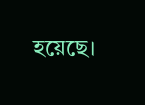হয়েছে।